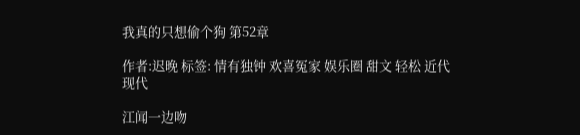我真的只想偷个狗 第52章

作者:迟晚 标签: 情有独钟 欢喜冤家 娱乐圈 甜文 轻松 近代现代

江闻一边吻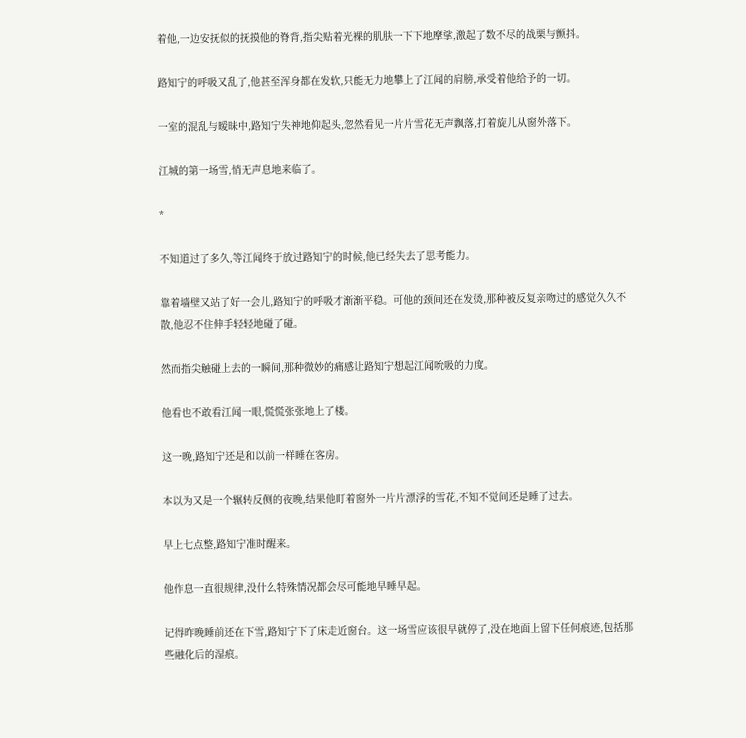着他,一边安抚似的抚摸他的脊背,指尖贴着光裸的肌肤一下下地摩挲,激起了数不尽的战栗与颤抖。

路知宁的呼吸又乱了,他甚至浑身都在发软,只能无力地攀上了江闻的肩膀,承受着他给予的一切。

一室的混乱与暧昧中,路知宁失神地仰起头,忽然看见一片片雪花无声飘落,打着旋儿从窗外落下。

江城的第一场雪,悄无声息地来临了。

*

不知道过了多久,等江闻终于放过路知宁的时候,他已经失去了思考能力。

靠着墙壁又站了好一会儿,路知宁的呼吸才渐渐平稳。可他的颈间还在发烫,那种被反复亲吻过的感觉久久不散,他忍不住伸手轻轻地碰了碰。

然而指尖触碰上去的一瞬间,那种微妙的痛感让路知宁想起江闻吮吸的力度。

他看也不敢看江闻一眼,慌慌张张地上了楼。

这一晚,路知宁还是和以前一样睡在客房。

本以为又是一个辗转反侧的夜晚,结果他盯着窗外一片片漂浮的雪花,不知不觉间还是睡了过去。

早上七点整,路知宁准时醒来。

他作息一直很规律,没什么特殊情况都会尽可能地早睡早起。

记得昨晚睡前还在下雪,路知宁下了床走近窗台。这一场雪应该很早就停了,没在地面上留下任何痕迹,包括那些融化后的湿痕。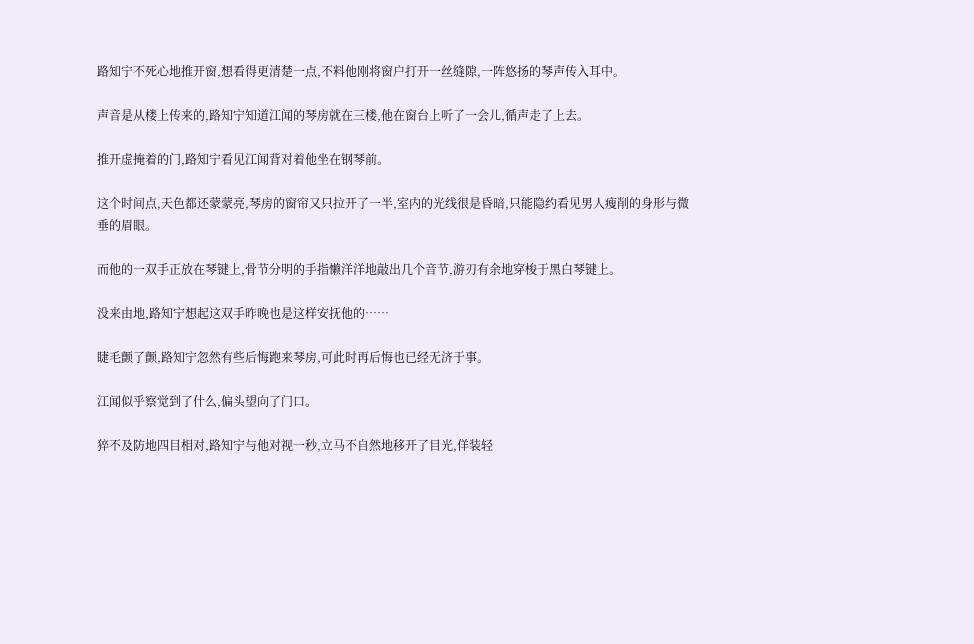路知宁不死心地推开窗,想看得更清楚一点,不料他刚将窗户打开一丝缝隙,一阵悠扬的琴声传入耳中。

声音是从楼上传来的,路知宁知道江闻的琴房就在三楼,他在窗台上听了一会儿,循声走了上去。

推开虚掩着的门,路知宁看见江闻背对着他坐在钢琴前。

这个时间点,天色都还蒙蒙亮,琴房的窗帘又只拉开了一半,室内的光线很是昏暗,只能隐约看见男人瘦削的身形与微垂的眉眼。

而他的一双手正放在琴键上,骨节分明的手指懒洋洋地敲出几个音节,游刃有余地穿梭于黑白琴键上。

没来由地,路知宁想起这双手昨晚也是这样安抚他的……

睫毛颤了颤,路知宁忽然有些后悔跑来琴房,可此时再后悔也已经无济于事。

江闻似乎察觉到了什么,偏头望向了门口。

猝不及防地四目相对,路知宁与他对视一秒,立马不自然地移开了目光,佯装轻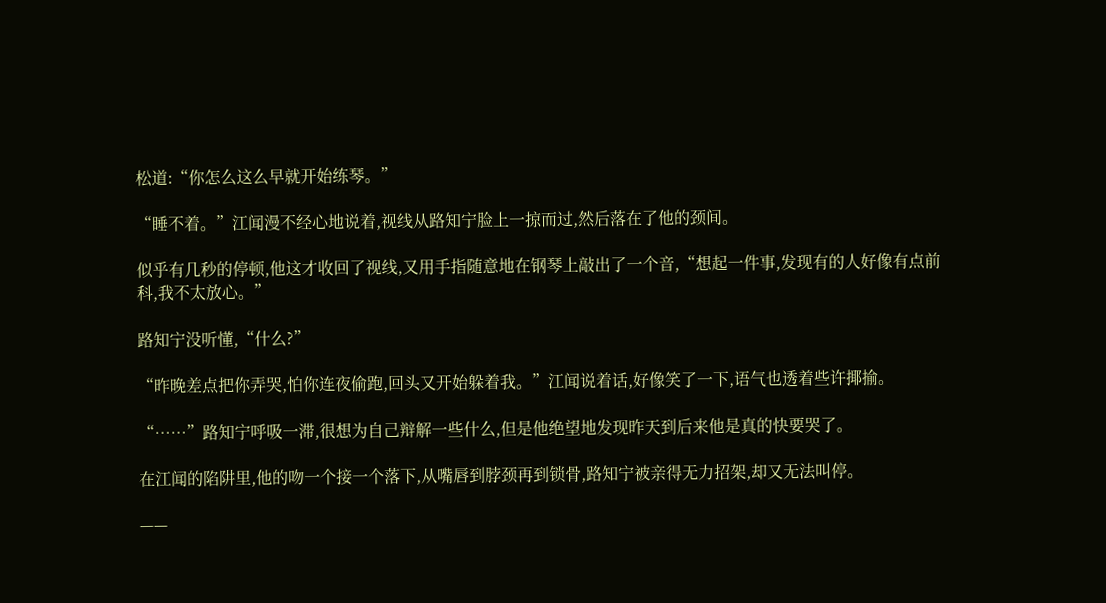松道:“你怎么这么早就开始练琴。”

“睡不着。”江闻漫不经心地说着,视线从路知宁脸上一掠而过,然后落在了他的颈间。

似乎有几秒的停顿,他这才收回了视线,又用手指随意地在钢琴上敲出了一个音,“想起一件事,发现有的人好像有点前科,我不太放心。”

路知宁没听懂,“什么?”

“昨晚差点把你弄哭,怕你连夜偷跑,回头又开始躲着我。”江闻说着话,好像笑了一下,语气也透着些许揶揄。

“……”路知宁呼吸一滞,很想为自己辩解一些什么,但是他绝望地发现昨天到后来他是真的快要哭了。

在江闻的陷阱里,他的吻一个接一个落下,从嘴唇到脖颈再到锁骨,路知宁被亲得无力招架,却又无法叫停。

——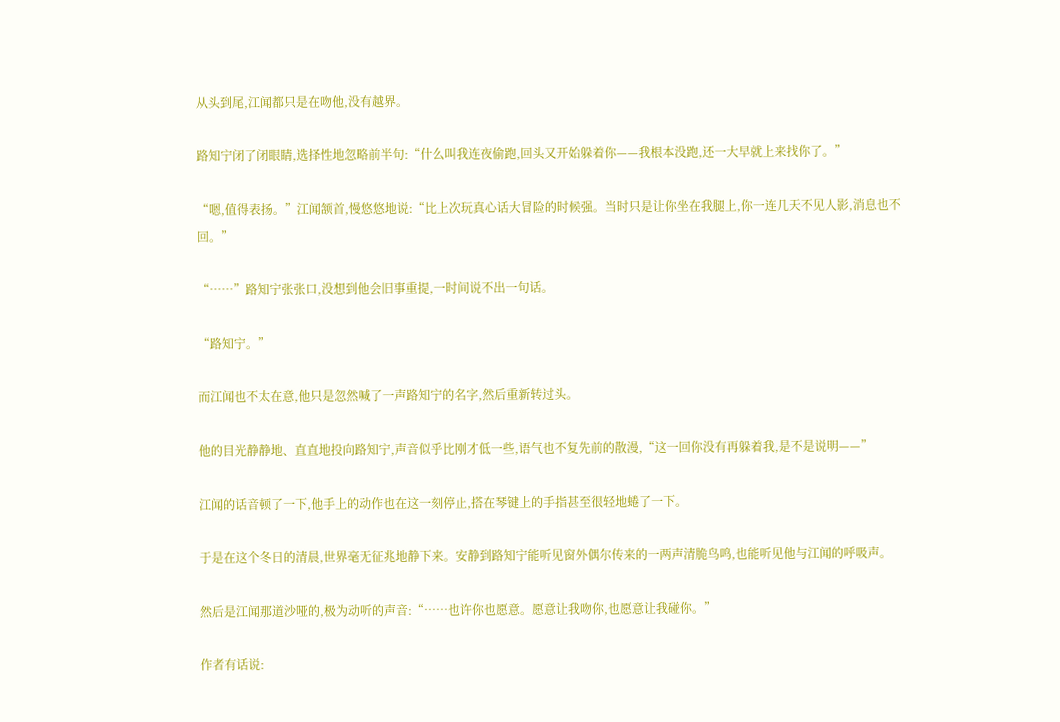从头到尾,江闻都只是在吻他,没有越界。

路知宁闭了闭眼睛,选择性地忽略前半句:“什么叫我连夜偷跑,回头又开始躲着你——我根本没跑,还一大早就上来找你了。”

“嗯,值得表扬。”江闻颔首,慢悠悠地说:“比上次玩真心话大冒险的时候强。当时只是让你坐在我腿上,你一连几天不见人影,消息也不回。”

“……”路知宁张张口,没想到他会旧事重提,一时间说不出一句话。

“路知宁。”

而江闻也不太在意,他只是忽然喊了一声路知宁的名字,然后重新转过头。

他的目光静静地、直直地投向路知宁,声音似乎比刚才低一些,语气也不复先前的散漫,“这一回你没有再躲着我,是不是说明——”

江闻的话音顿了一下,他手上的动作也在这一刻停止,搭在琴键上的手指甚至很轻地蜷了一下。

于是在这个冬日的清晨,世界毫无征兆地静下来。安静到路知宁能听见窗外偶尔传来的一两声清脆鸟鸣,也能听见他与江闻的呼吸声。

然后是江闻那道沙哑的,极为动听的声音:“……也许你也愿意。愿意让我吻你,也愿意让我碰你。”

作者有话说: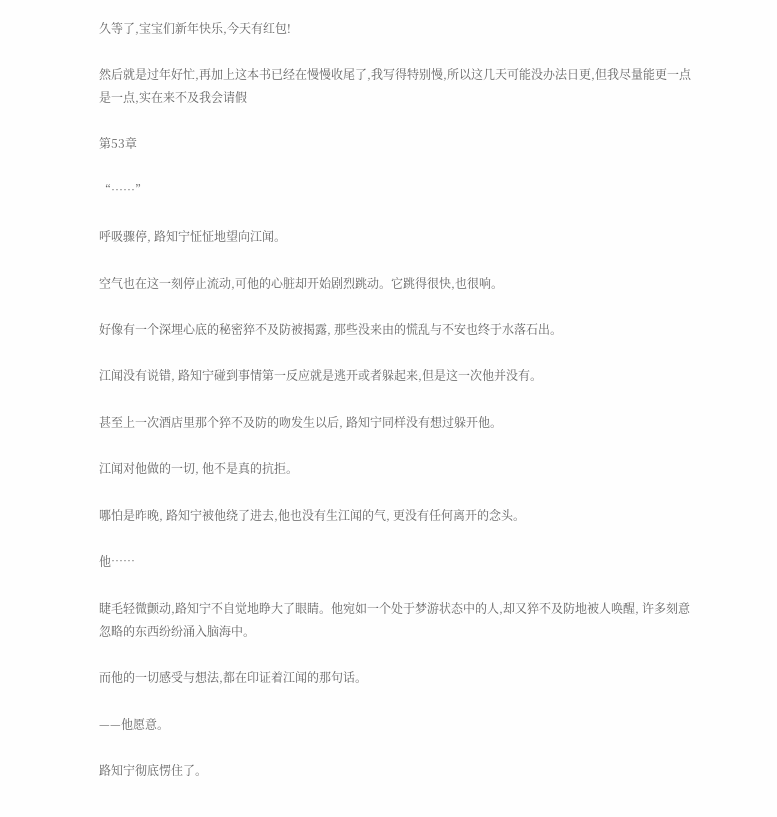久等了,宝宝们新年快乐,今天有红包!

然后就是过年好忙,再加上这本书已经在慢慢收尾了,我写得特别慢,所以这几天可能没办法日更,但我尽量能更一点是一点,实在来不及我会请假

第53章

“……”

呼吸骤停, 路知宁怔怔地望向江闻。

空气也在这一刻停止流动,可他的心脏却开始剧烈跳动。它跳得很快,也很响。

好像有一个深埋心底的秘密猝不及防被揭露, 那些没来由的慌乱与不安也终于水落石出。

江闻没有说错, 路知宁碰到事情第一反应就是逃开或者躲起来,但是这一次他并没有。

甚至上一次酒店里那个猝不及防的吻发生以后, 路知宁同样没有想过躲开他。

江闻对他做的一切, 他不是真的抗拒。

哪怕是昨晚, 路知宁被他绕了进去,他也没有生江闻的气, 更没有任何离开的念头。

他……

睫毛轻微颤动,路知宁不自觉地睁大了眼睛。他宛如一个处于梦游状态中的人,却又猝不及防地被人唤醒, 许多刻意忽略的东西纷纷涌入脑海中。

而他的一切感受与想法,都在印证着江闻的那句话。

——他愿意。

路知宁彻底愣住了。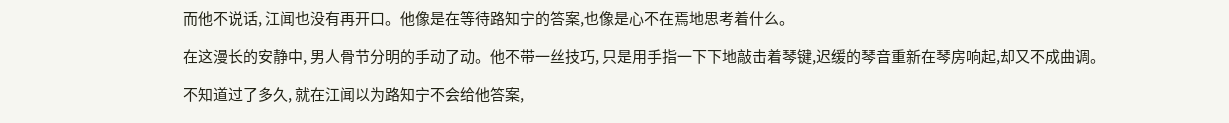而他不说话, 江闻也没有再开口。他像是在等待路知宁的答案,也像是心不在焉地思考着什么。

在这漫长的安静中, 男人骨节分明的手动了动。他不带一丝技巧, 只是用手指一下下地敲击着琴键,迟缓的琴音重新在琴房响起,却又不成曲调。

不知道过了多久, 就在江闻以为路知宁不会给他答案,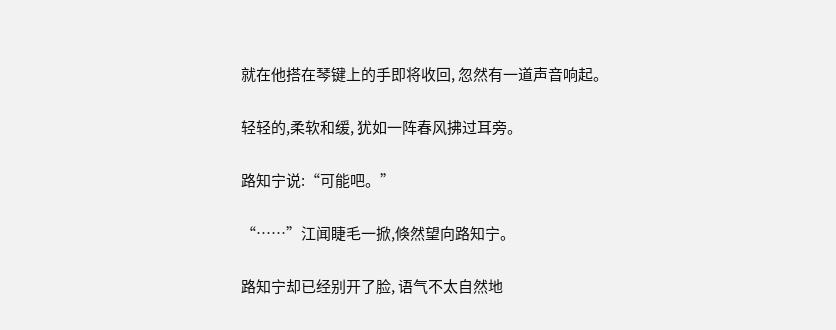就在他搭在琴键上的手即将收回, 忽然有一道声音响起。

轻轻的,柔软和缓, 犹如一阵春风拂过耳旁。

路知宁说:“可能吧。”

“……”江闻睫毛一掀,倏然望向路知宁。

路知宁却已经别开了脸, 语气不太自然地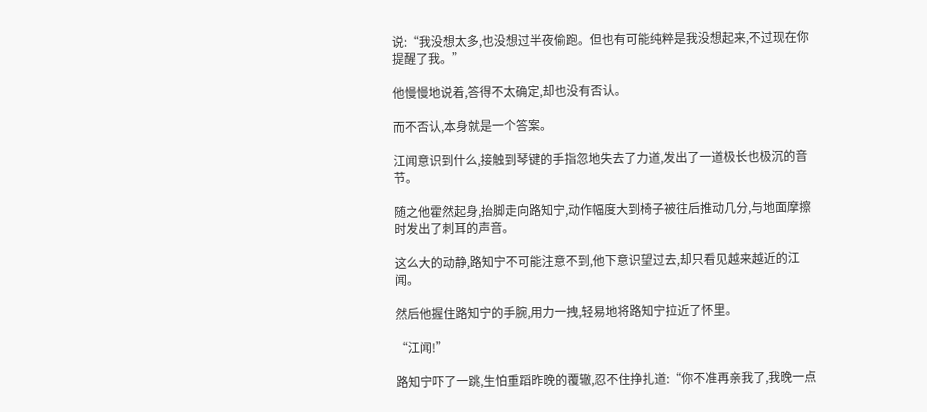说:“我没想太多,也没想过半夜偷跑。但也有可能纯粹是我没想起来,不过现在你提醒了我。”

他慢慢地说着,答得不太确定,却也没有否认。

而不否认,本身就是一个答案。

江闻意识到什么,接触到琴键的手指忽地失去了力道,发出了一道极长也极沉的音节。

随之他霍然起身,抬脚走向路知宁,动作幅度大到椅子被往后推动几分,与地面摩擦时发出了刺耳的声音。

这么大的动静,路知宁不可能注意不到,他下意识望过去,却只看见越来越近的江闻。

然后他握住路知宁的手腕,用力一拽,轻易地将路知宁拉近了怀里。

“江闻!”

路知宁吓了一跳,生怕重蹈昨晚的覆辙,忍不住挣扎道:“你不准再亲我了,我晚一点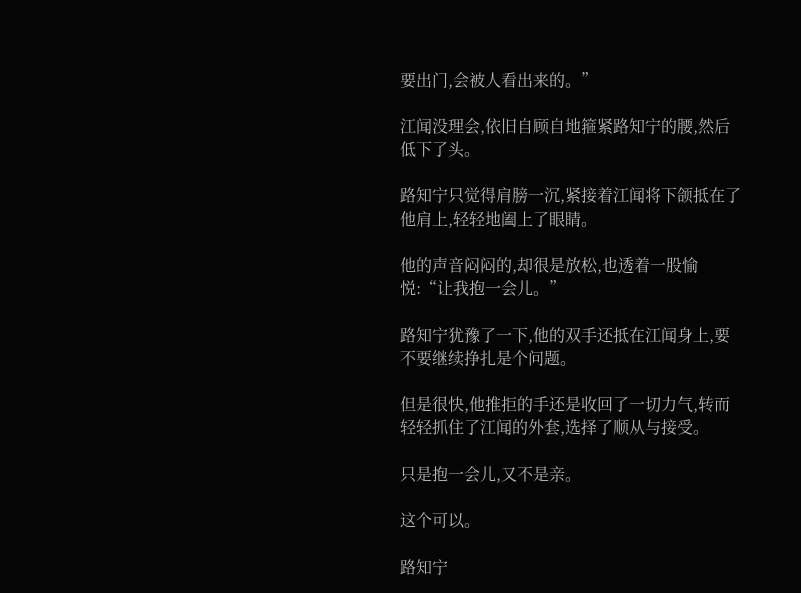要出门,会被人看出来的。”

江闻没理会,依旧自顾自地箍紧路知宁的腰,然后低下了头。

路知宁只觉得肩膀一沉,紧接着江闻将下颌抵在了他肩上,轻轻地阖上了眼睛。

他的声音闷闷的,却很是放松,也透着一股愉悦:“让我抱一会儿。”

路知宁犹豫了一下,他的双手还抵在江闻身上,要不要继续挣扎是个问题。

但是很快,他推拒的手还是收回了一切力气,转而轻轻抓住了江闻的外套,选择了顺从与接受。

只是抱一会儿,又不是亲。

这个可以。

路知宁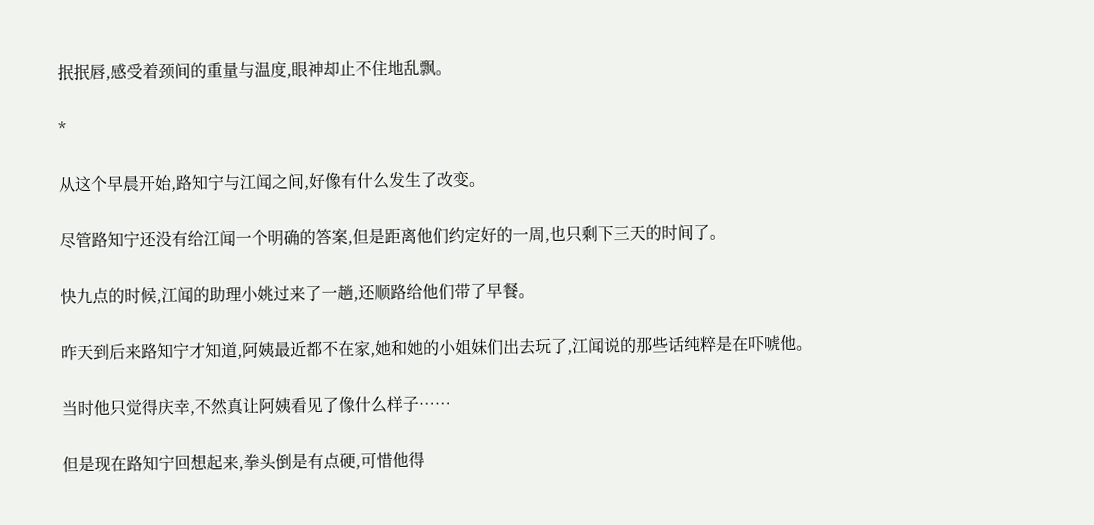抿抿唇,感受着颈间的重量与温度,眼神却止不住地乱飘。

*

从这个早晨开始,路知宁与江闻之间,好像有什么发生了改变。

尽管路知宁还没有给江闻一个明确的答案,但是距离他们约定好的一周,也只剩下三天的时间了。

快九点的时候,江闻的助理小姚过来了一趟,还顺路给他们带了早餐。

昨天到后来路知宁才知道,阿姨最近都不在家,她和她的小姐妹们出去玩了,江闻说的那些话纯粹是在吓唬他。

当时他只觉得庆幸,不然真让阿姨看见了像什么样子……

但是现在路知宁回想起来,拳头倒是有点硬,可惜他得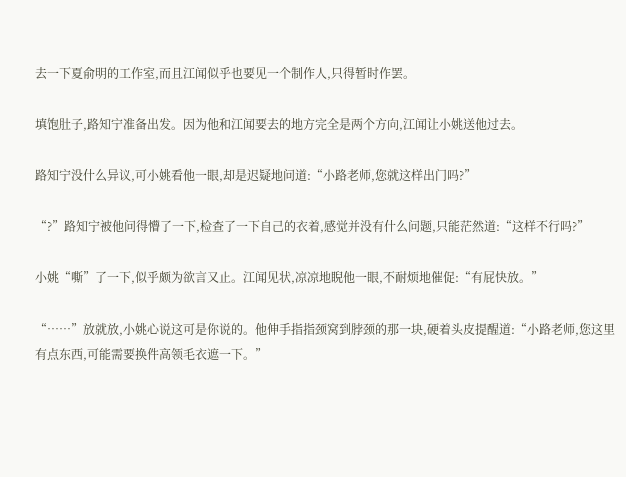去一下夏俞明的工作室,而且江闻似乎也要见一个制作人,只得暂时作罢。

填饱肚子,路知宁准备出发。因为他和江闻要去的地方完全是两个方向,江闻让小姚送他过去。

路知宁没什么异议,可小姚看他一眼,却是迟疑地问道:“小路老师,您就这样出门吗?”

“?”路知宁被他问得懵了一下,检查了一下自己的衣着,感觉并没有什么问题,只能茫然道:“这样不行吗?”

小姚“嘶”了一下,似乎颇为欲言又止。江闻见状,凉凉地睨他一眼,不耐烦地催促:“有屁快放。”

“……”放就放,小姚心说这可是你说的。他伸手指指颈窝到脖颈的那一块,硬着头皮提醒道:“小路老师,您这里有点东西,可能需要换件高领毛衣遮一下。”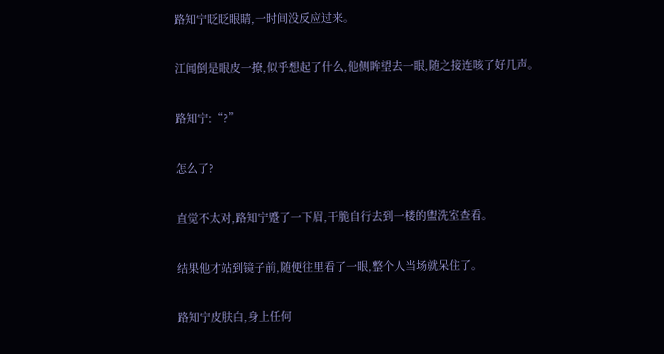路知宁眨眨眼睛,一时间没反应过来。

江闻倒是眼皮一撩,似乎想起了什么,他侧眸望去一眼,随之接连咳了好几声。

路知宁:“?”

怎么了?

直觉不太对,路知宁蹙了一下眉,干脆自行去到一楼的盥洗室查看。

结果他才站到镜子前,随便往里看了一眼,整个人当场就呆住了。

路知宁皮肤白,身上任何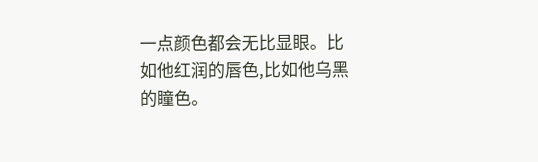一点颜色都会无比显眼。比如他红润的唇色,比如他乌黑的瞳色。